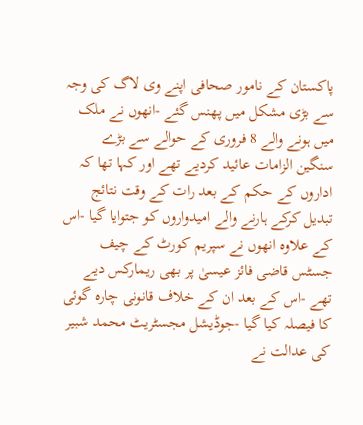پاکستان کے نامور صحافی اپنے وی لاگ کی وجہ سے بڑی مشکل میں پھنس گئے -انھوں نے ملک میں ہونے والے 8 فروری کے حوالے سے بڑے سنگین الزامات عائید کردیے تھے اور کہا تھا کہ اداروں کے حکم کے بعد رات کے وقت نتائج تبدیل کرکے ہارنے والے امیدواروں کو جتوایا گیا -اس کے علاوہ انھوں نے سپریم کورٹ کے چیف جسٹس قاضی فائز عیسیٰ پر بھی ریمارکس دیے تھے -اس کے بعد ان کے خلاف قانونی چارہ گوئی کا فیصلہ کیا گیا -جوڈیشل مجسٹریٹ محمد شبیر کی عدالت نے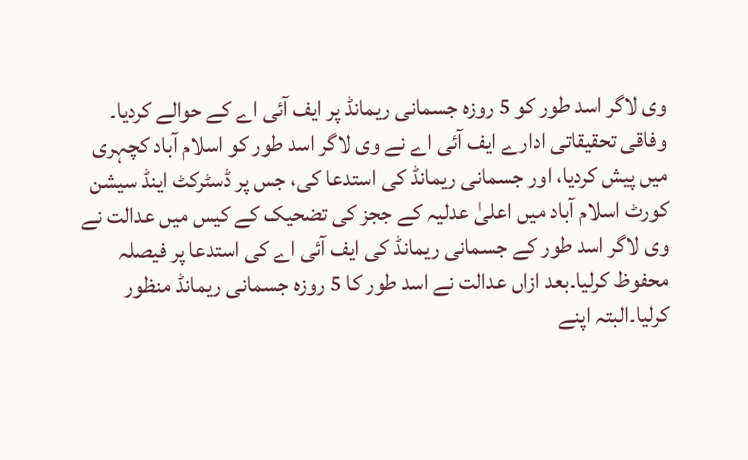وی لاگر اسد طور کو 5 روزہ جسمانی ریمانڈ پر ایف آئی اے کے حوالے کردیا۔
وفاقی تحقیقاتی ادارے ایف آئی اے نے وی لاگر اسد طور کو اسلام آباد کچہری میں پیش کردیا، اور جسمانی ریمانڈ کی استدعا کی، جس پر ڈسٹرکٹ اینڈ سیشن کورٹ اسلام آباد میں اعلیٰ عدلیہ کے ججز کی تضحیک کے کیس میں عدالت نے وی لاگر اسد طور کے جسمانی ریمانڈ کی ایف آئی اے کی استدعا پر فیصلہ محفوظ کرلیا۔بعد ازاں عدالت نے اسد طور کا 5 روزہ جسمانی ریمانڈ منظور کرلیا۔البتہ اپنے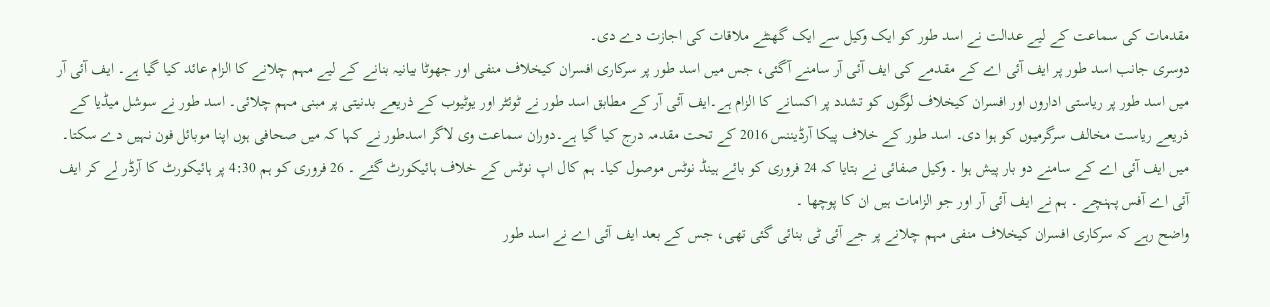مقدمات کی سماعت کے لیے عدالت نے اسد طور کو ایک وکیل سے ایک گھنٹے ملاقات کی اجازت دے دی۔
دوسری جانب اسد طور پر ایف آئی اے کے مقدمے کی ایف آئی آر سامنے آگئی، جس میں اسد طور پر سرکاری افسران کیخلاف منفی اور جھوٹا بیانیہ بنانے کے لیے مہم چلانے کا الزام عائد کیا گیا ہے۔ ایف آئی آر میں اسد طور پر ریاستی اداروں اور افسران کیخلاف لوگوں کو تشدد پر اکسانے کا الزام ہے۔ایف آئی آر کے مطابق اسد طور نے ٹوئٹر اور یوٹیوب کے ذریعے بدنیتی پر مبنی مہم چلائی۔ اسد طور نے سوشل میڈیا کے ذریعے ریاست مخالف سرگرمیوں کو ہوا دی۔ اسد طور کے خلاف پیکا آرڈیننس 2016 کے تحت مقدمہ درج کیا گیا ہے۔دوران سماعت وی لاگر اسدطور نے کہا کہ میں صحافی ہوں اپنا موبائل فون نہیں دے سکتا۔ میں ایف آئی اے کے سامنے دو بار پیش ہوا ۔ وکیل صفائی نے بتایا کہ 24 فروری کو بائے ہینڈ نوٹس موصول کیا۔ ہم کال اپ نوٹس کے خلاف ہائیکورٹ گئے ۔ 26 فروری کو ہم 4:30 پر ہائیکورٹ کا آرڈر لے کر ایف آئی اے آفس پہنچے ۔ ہم نے ایف آئی آر اور جو الزامات ہیں ان کا پوچھا ۔
واضح رہے کہ سرکاری افسران کیخلاف منفی مہم چلانے پر جے آئی ٹی بنائی گئی تھی، جس کے بعد ایف آئی اے نے اسد طور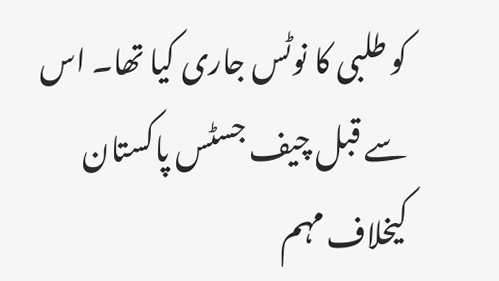کو طلبی کا نوٹس جاری کیا تھا۔ اس سے قبل چیف جسٹس پاکستان کیخلاف مہم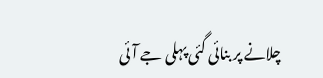چلانے پر بنائی گئی پہلی جے آئی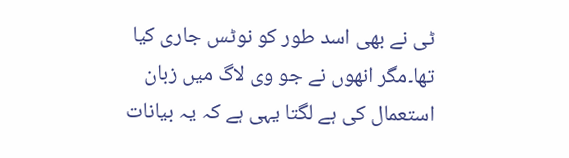ٹی نے بھی اسد طور کو نوٹس جاری کیا تھا۔مگر انھوں نے جو وی لاگ میں زبان استعمال کی ہے لگتا یہی ہے کہ یہ بیانات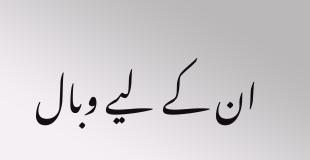ان کے لیے وبال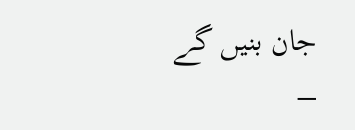جان بنیں گے –